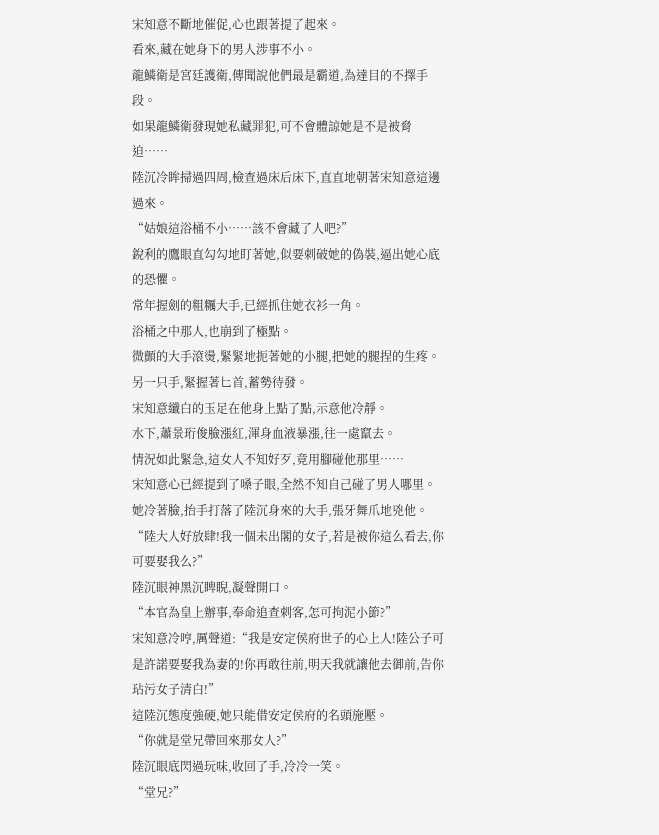宋知意不斷地催促,心也跟著提了起來。
看來,藏在她身下的男人涉事不小。
龍鱗衛是宮廷護衛,傳聞說他們最是霸道,為達目的不擇手段。
如果龍鱗衛發現她私藏罪犯,可不會體諒她是不是被脅迫……
陸沉冷眸掃過四周,檢查過床后床下,直直地朝著宋知意這邊過來。
“姑娘這浴桶不小……該不會藏了人吧?”
銳利的鷹眼直勾勾地盯著她,似要刺破她的偽裝,逼出她心底的恐懼。
常年握劍的粗糲大手,已經抓住她衣衫一角。
浴桶之中那人,也崩到了極點。
微顫的大手滾燙,緊緊地扼著她的小腿,把她的腿捏的生疼。
另一只手,緊握著匕首,蓄勢待發。
宋知意纖白的玉足在他身上點了點,示意他冷靜。
水下,蕭景珩俊臉漲紅,渾身血液暴漲,往一處竄去。
情況如此緊急,這女人不知好歹,竟用腳碰他那里……
宋知意心已經提到了嗓子眼,全然不知自己碰了男人哪里。
她冷著臉,抬手打落了陸沉身來的大手,張牙舞爪地兇他。
“陸大人好放肆!我一個未出閣的女子,若是被你這么看去,你可要娶我么?”
陸沉眼神黑沉睥睨,凝聲開口。
“本官為皇上辦事,奉命追查刺客,怎可拘泥小節?”
宋知意冷哼,厲聲道:“我是安定侯府世子的心上人!陸公子可是許諾要娶我為妻的!你再敢往前,明天我就讓他去御前,告你玷污女子清白!”
這陸沉態度強硬,她只能借安定侯府的名頭施壓。
“你就是堂兄帶回來那女人?”
陸沉眼底閃過玩味,收回了手,冷冷一笑。
“堂兄?”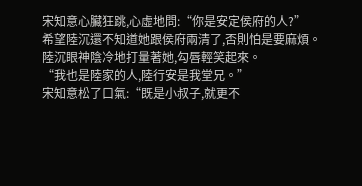宋知意心臟狂跳,心虛地問:“你是安定侯府的人?”
希望陸沉還不知道她跟侯府兩清了,否則怕是要麻煩。
陸沉眼神陰冷地打量著她,勾唇輕笑起來。
“我也是陸家的人,陸行安是我堂兄。”
宋知意松了口氣:“既是小叔子,就更不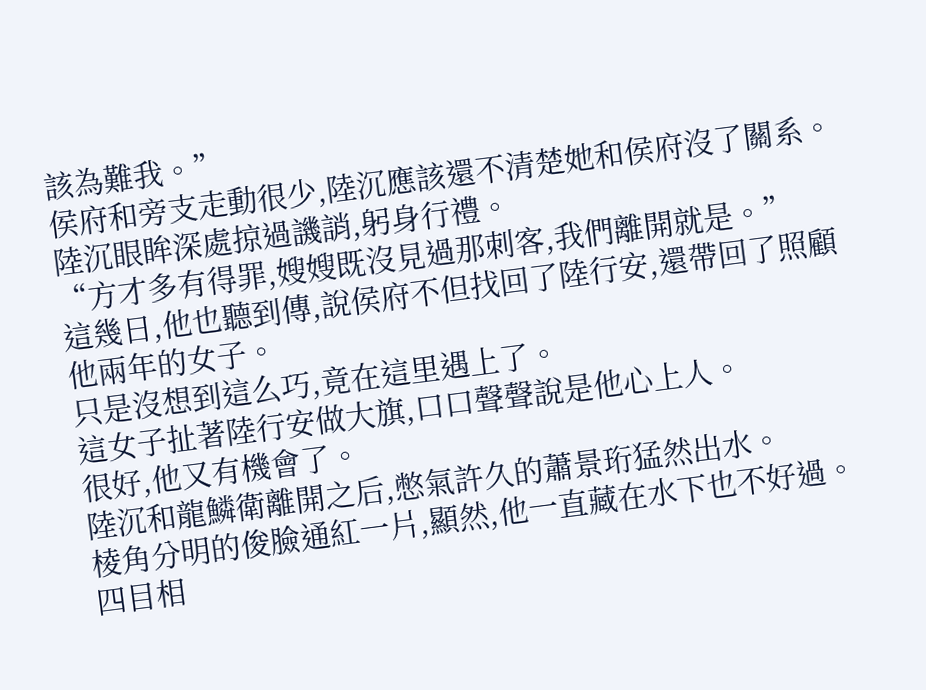該為難我。”
侯府和旁支走動很少,陸沉應該還不清楚她和侯府沒了關系。
陸沉眼眸深處掠過譏誚,躬身行禮。
“方才多有得罪,嫂嫂既沒見過那刺客,我們離開就是。”
這幾日,他也聽到傳,說侯府不但找回了陸行安,還帶回了照顧他兩年的女子。
只是沒想到這么巧,竟在這里遇上了。
這女子扯著陸行安做大旗,口口聲聲說是他心上人。
很好,他又有機會了。
陸沉和龍鱗衛離開之后,憋氣許久的蕭景珩猛然出水。
棱角分明的俊臉通紅一片,顯然,他一直藏在水下也不好過。
四目相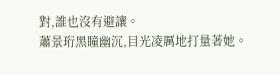對,誰也沒有避讓。
蕭景珩黑瞳幽沉,目光凌厲地打量著她。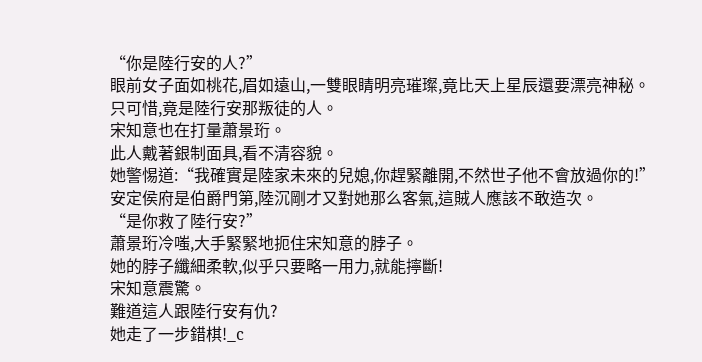“你是陸行安的人?”
眼前女子面如桃花,眉如遠山,一雙眼睛明亮璀璨,竟比天上星辰還要漂亮神秘。
只可惜,竟是陸行安那叛徒的人。
宋知意也在打量蕭景珩。
此人戴著銀制面具,看不清容貌。
她警惕道:“我確實是陸家未來的兒媳,你趕緊離開,不然世子他不會放過你的!”
安定侯府是伯爵門第,陸沉剛才又對她那么客氣,這賊人應該不敢造次。
“是你救了陸行安?”
蕭景珩冷嗤,大手緊緊地扼住宋知意的脖子。
她的脖子纖細柔軟,似乎只要略一用力,就能擰斷!
宋知意震驚。
難道這人跟陸行安有仇?
她走了一步錯棋!_c